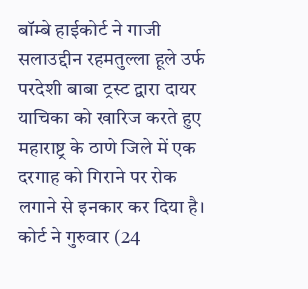बॉम्बे हाईकोर्ट ने गाजी सलाउद्दीन रहमतुल्ला हूले उर्फ परदेशी बाबा ट्रस्ट द्वारा दायर याचिका को खारिज करते हुए महाराष्ट्र के ठाणे जिले में एक दरगाह को गिराने पर रोक लगाने से इनकार कर दिया है। कोर्ट ने गुरुवार (24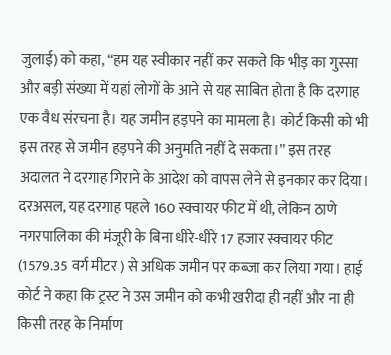जुलाई) को कहा, “हम यह स्वीकार नहीं कर सकते कि भीड़ का गुस्सा और बड़ी संख्या में यहां लोगों के आने से यह साबित होता है कि दरगाह एक वैध संरचना है। यह जमीन हड़पने का मामला है। कोर्ट किसी को भी इस तरह से जमीन हड़पने की अनुमति नहीं दे सकता।” इस तरह अदालत ने दरगाह गिराने के आदेश को वापस लेने से इनकार कर दिया।
दरअसल, यह दरगाह पहले 160 स्क्वायर फीट में थी, लेकिन ठाणे नगरपालिका की मंजूरी के बिना धीरे-धीरे 17 हजार स्क्वायर फीट (1579.35 वर्ग मीटर ) से अधिक जमीन पर कब्जा कर लिया गया। हाई कोर्ट ने कहा कि ट्रस्ट ने उस जमीन को कभी खरीदा ही नहीं और ना ही किसी तरह के निर्माण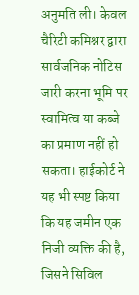अनुमति ली। केवल चैरिटी कमिश्नर द्वारा सार्वजनिक नोटिस जारी करना भूमि पर स्वामित्व या कब्जे का प्रमाण नहीं हो सकता। हाईकोर्ट ने यह भी स्पष्ट किया कि यह जमीन एक निजी व्यक्ति की है, जिसने सिविल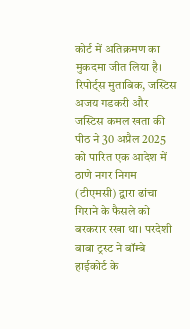कोर्ट में अतिक्रमण का मुकदमा जीत लिया है।
रिपोर्ट्स मुताबिक, जस्टिस अजय गडकरी और जस्टिस कमल खता की पीठ ने 30 अप्रैल 2025 को पारित एक आदेश में ठाणे नगर निगम (टीएमसी) द्वारा ढांचा गिराने के फैसले को बरकरार रखा था। परदेशी बाबा ट्रस्ट ने बॉम्बे हाईकोर्ट के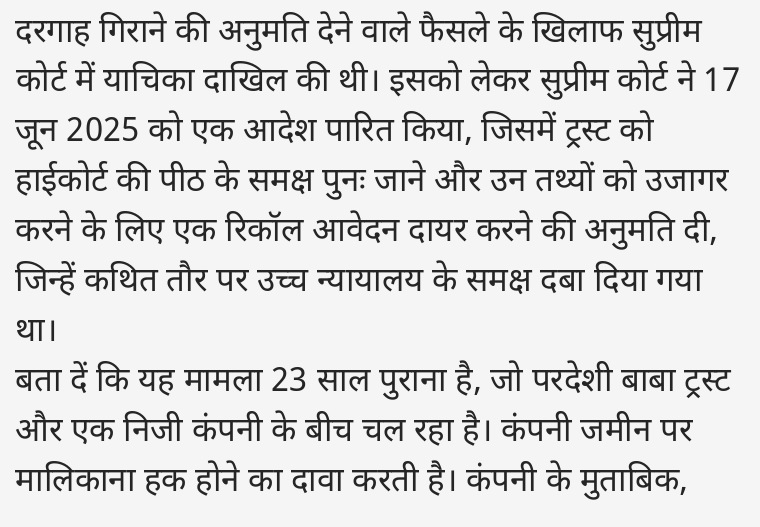दरगाह गिराने की अनुमति देने वाले फैसले के खिलाफ सुप्रीम कोर्ट में याचिका दाखिल की थी। इसको लेकर सुप्रीम कोर्ट ने 17 जून 2025 को एक आदेश पारित किया, जिसमें ट्रस्ट को हाईकोर्ट की पीठ के समक्ष पुनः जाने और उन तथ्यों को उजागर करने के लिए एक रिकॉल आवेदन दायर करने की अनुमति दी, जिन्हें कथित तौर पर उच्च न्यायालय के समक्ष दबा दिया गया था।
बता दें कि यह मामला 23 साल पुराना है, जो परदेशी बाबा ट्रस्ट और एक निजी कंपनी के बीच चल रहा है। कंपनी जमीन पर मालिकाना हक होने का दावा करती है। कंपनी के मुताबिक,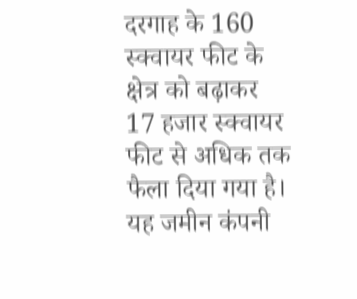दरगाह के 160 स्क्वायर फीट के क्षेत्र को बढ़ाकर 17 हजार स्क्वायर फीट से अधिक तक फैला दिया गया है। यह जमीन कंपनी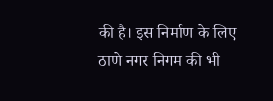की है। इस निर्माण के लिए ठाणे नगर निगम की भी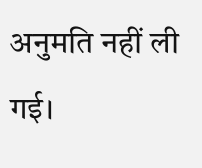अनुमति नहीं ली गई।